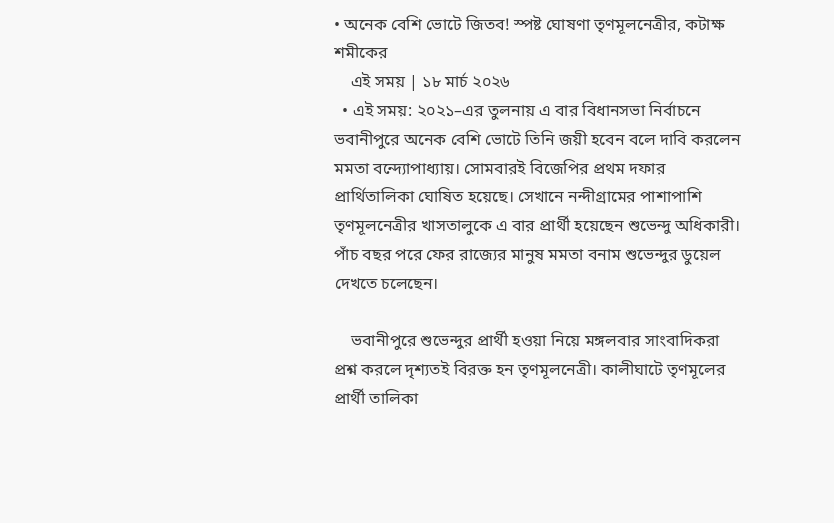• অনেক বেশি ভোটে জিতব! স্পষ্ট ঘোষণা তৃণমূ‍লনেত্রীর, কটাক্ষ শমীকের
    এই সময় | ১৮ মার্চ ২০২৬
  • এই সময়: ২০২১–এর তুলনায় এ বার বিধানসভা নির্বাচনে ভবানীপুরে অনেক বেশি ভোটে তিনি জয়ী হবেন বলে দাবি করলেন মমতা বন্দ্যোপাধ্যায়। সোমবারই বিজেপির প্রথম দফার প্রার্থিতালিকা ঘোষিত হয়েছে। সেখানে নন্দীগ্রামের পাশাপাশি তৃণমূলনেত্রীর খাসতালুকে এ বার প্রার্থী হয়েছেন শুভেন্দু অধিকারী। পাঁচ বছর পরে ফের রাজ্যের মানুষ মমতা বনাম শুভেন্দুর ডুয়েল দেখতে চলেছেন।

    ভবানীপুরে শুভেন্দুর প্রার্থী হওয়া নিয়ে মঙ্গলবার সাংবাদিকরা প্রশ্ন করলে দৃশ্যতই বিরক্ত হন তৃণমূলনেত্রী। কালীঘাটে তৃণমূলের প্রার্থী তালিকা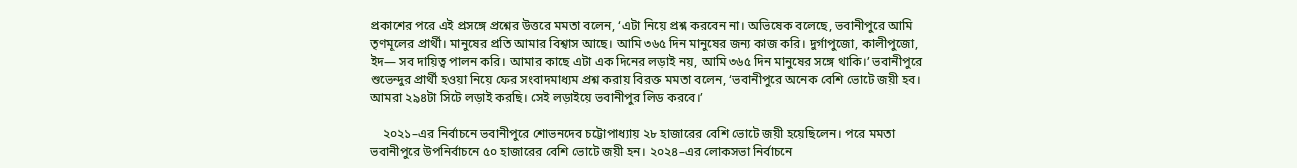প্রকাশের পরে এই প্রসঙ্গে প্রশ্নের উত্তরে মমতা বলেন, ‘এটা নিয়ে প্রশ্ন করবেন না। অভিষেক বলেছে, ভবানীপুরে আমি তৃণমূলের প্রার্থী। মানুষের প্রতি আমার বিশ্বাস আছে। আমি ৩৬৫ দিন মানুষের জন্য কাজ করি। দুর্গাপুজো, কালীপুজো, ইদ— সব দায়িত্ব পালন করি। আমার কাছে এটা এক দিনের লড়াই নয়, আমি ৩৬৫ দিন মানুষের সঙ্গে থাকি।’ ভবানীপুরে শুভেন্দুর প্রার্থী হওয়া নিয়ে ফের সংবাদমাধ্যম প্রশ্ন করায় বিরক্ত মমতা বলেন, ‘ভবানীপুরে অনেক বেশি ভোটে জয়ী হব। আমরা ২৯৪টা সিটে লড়াই করছি। সেই লড়াইয়ে ভবানীপুর লিড করবে।’

    ২০২১–এর নির্বাচনে ভবানীপুরে শোভনদেব চট্টোপাধ্যায় ২৮ হাজারের বেশি ভোটে জয়ী হয়েছিলেন। পরে মমতা ভবানীপুরে উপনির্বাচনে ৫০ হাজারের বেশি ভোটে জয়ী হন। ২০২৪–এর লোকসভা নির্বাচনে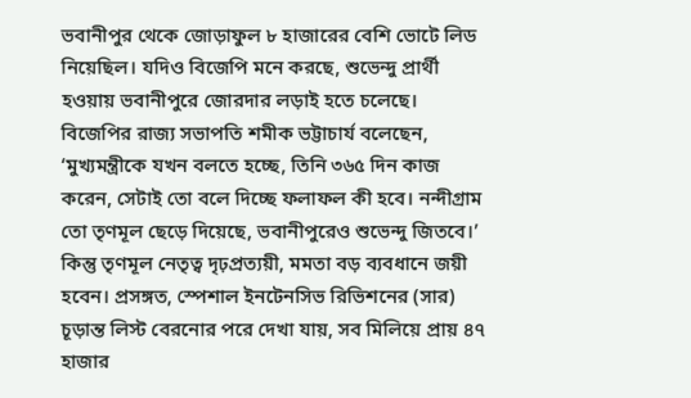ভবানীপুর থেকে জোড়াফুল ৮ হাজারের বেশি ভোটে লিড নিয়েছিল। যদিও বিজেপি মনে করছে, শুভেন্দু প্রার্থী হওয়ায় ভবানীপুরে জোরদার লড়াই হতে চলেছে। বিজেপির রাজ্য সভাপতি শমীক ভট্টাচার্য বলেছেন, ‘মুখ্যমন্ত্রীকে যখন বলতে হচ্ছে, তিনি ৩৬৫ দিন কাজ করেন, সেটাই তো বলে দিচ্ছে ফলাফল কী হবে। নন্দীগ্রাম তো তৃণমূল ছেড়ে দিয়েছে, ভবানীপুরেও শুভেন্দু জিতবে।’ কিন্তু তৃণমূল নেতৃত্ব দৃঢ়প্রত্যয়ী, মমতা বড় ব্যবধানে জয়ী হবেন। প্রসঙ্গত, স্পেশাল ইনটেনসিভ রিভিশনের (সার) চূড়ান্ত লিস্ট বেরনোর পরে দেখা যায়, সব মিলিয়ে প্রায় ৪৭ হাজার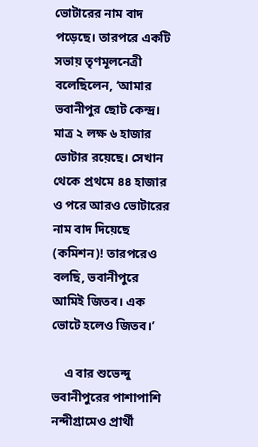ভোটারের নাম বাদ পড়েছে। তারপরে একটি সভায় তৃণমূলনেত্রী বলেছিলেন, ‘আমার ভবানীপুর ছোট কেন্দ্র। মাত্র ২ লক্ষ ৬ হাজার ভোটার রয়েছে। সেখান থেকে প্রথমে ৪৪ হাজার ও পরে আরও ভোটারের নাম বাদ দিয়েছে (কমিশন)! তারপরেও বলছি, ভবানীপুরে আমিই জিতব। এক ভোটে হলেও জিতব।’

    এ বার শুভেন্দু ভবানীপুরের পাশাপাশি নন্দীগ্রামেও প্রার্থী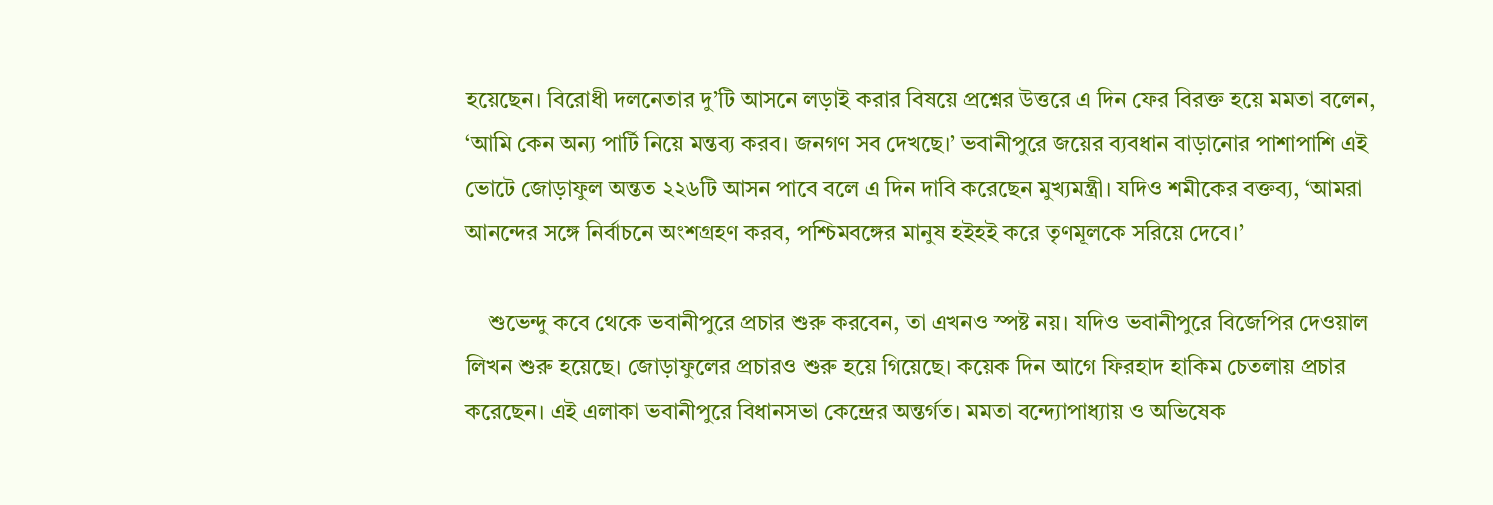হয়েছেন। বিরোধী দলনেতার দু’টি আসনে লড়াই করার বিষয়ে প্রশ্নের উত্তরে এ দিন ফের বিরক্ত হয়ে মমতা বলেন, ‘আমি কেন অন্য পার্টি নিয়ে মন্তব্য করব। জনগণ সব দেখছে।’ ভবানীপুরে জয়ের ব্যবধান বাড়ানোর পাশাপাশি এই ভোটে জোড়াফুল অন্তত ২২৬টি আসন পাবে বলে এ দিন দাবি করেছেন মুখ্যমন্ত্রী। যদিও শমীকের বক্তব্য, ‘আমরা আনন্দের সঙ্গে নির্বাচনে অংশগ্রহণ করব, পশ্চিমবঙ্গের মানুষ হইহই করে তৃণমূলকে সরিয়ে দেবে।’

    শুভেন্দু কবে থেকে ভবানীপুরে প্রচার শুরু করবেন, তা এখনও স্পষ্ট নয়। যদিও ভবানীপুরে বিজেপির দেওয়াল লিখন শুরু হয়েছে। জোড়াফুলের প্রচারও শুরু হয়ে গিয়েছে। কয়েক দিন আগে ফিরহাদ হাকিম চেতলায় প্রচার করেছেন। এই এলাকা ভবানীপুরে বিধানসভা কেন্দ্রের অন্তর্গত। মমতা বন্দ্যোপাধ্যায় ও অভিষেক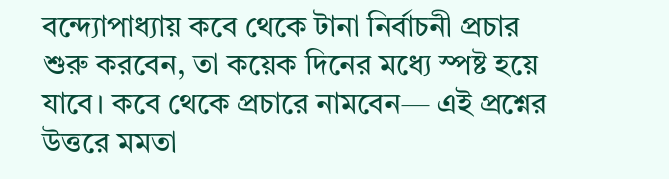বন্দ্যোপাধ্যায় কবে থেকে টানা নির্বাচনী প্রচার শুরু করবেন, তা কয়েক দিনের মধ্যে স্পষ্ট হয়ে যাবে। কবে থেকে প্রচারে নামবেন— এই প্রশ্নের উত্তরে মমতা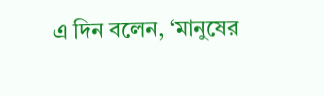এ দিন বলেন, ‘মানুষের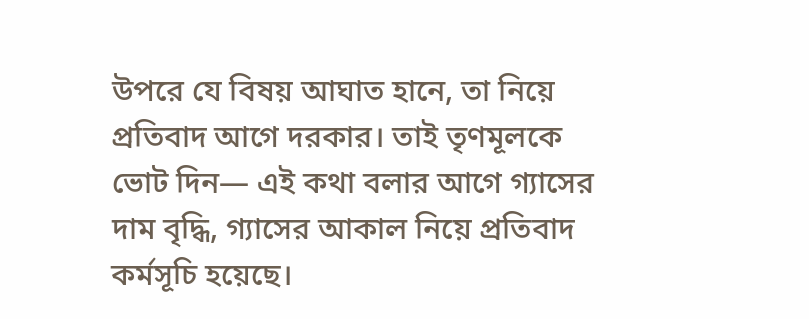উপরে যে বিষয় আঘাত হানে, তা নিয়ে প্রতিবাদ আগে দরকার। তাই তৃণমূলকে ভোট দিন— এই কথা বলার আগে গ্যাসের দাম বৃদ্ধি, গ্যাসের আকাল নিয়ে প্রতিবাদ কর্মসূচি হয়েছে।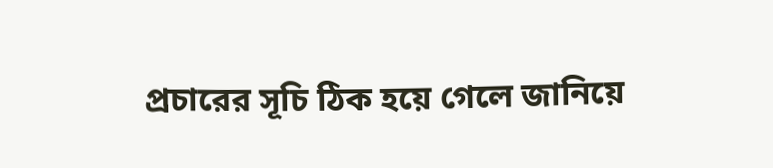প্রচারের সূচি ঠিক হয়ে গেলে জানিয়ে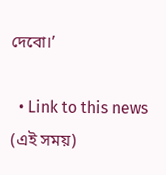দেবো।’

  • Link to this news (এই সময়)